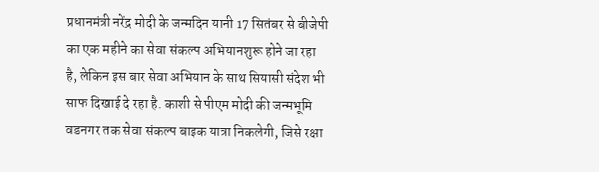प्रधानमंत्री नरेंद्र मोदी के जन्मदिन यानी 17 सितंबर से बीजेपी का एक महीने का सेवा संकल्प अभियानशुरू होने जा रहा है, लेकिन इस बार सेवा अभियान के साथ सियासी संदेश भी साफ दिखाई दे रहा है. काशी से पीएम मोदी की जन्मभूमि वडनगर तक सेवा संकल्प बाइक यात्रा निकलेगी, जिसे रक्षा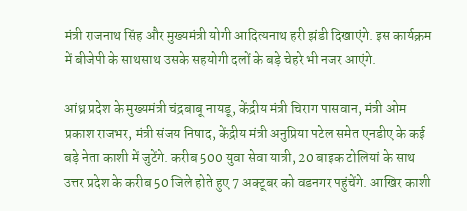मंत्री राजनाथ सिंह और मुख्यमंत्री योगी आदित्यनाथ हरी झंडी दिखाएंगे. इस कार्यक्रम में बीजेपी के साथसाथ उसके सहयोगी दलों के बड़े चेहरे भी नजर आएंगे.

आंध्र प्रदेश के मुख्यमंत्री चंद्रबाबू नायडू, केंद्रीय मंत्री चिराग पासवान, मंत्री ओम प्रकाश राजभर, मंत्री संजय निषाद, केंद्रीय मंत्री अनुप्रिया पटेल समेत एनडीए के कई बड़े नेता काशी में जुटेंगे. करीब 500 युवा सेवा यात्री, 20 बाइक टोलियां के साथ उत्तर प्रदेश के करीब 50 जिले होते हुए 7 अक्टूबर को वडनगर पहुंचेंगे. आखिर काशी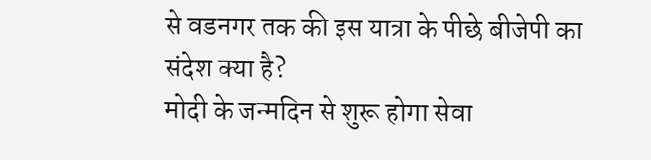से वडनगर तक की इस यात्रा के पीछे बीजेपी का संदेश क्या है?
मोदी के जन्मदिन से शुरू होगा सेवा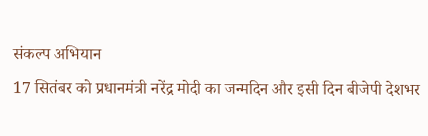संकल्प अभियान
17 सितंबर को प्रधानमंत्री नरेंद्र मोदी का जन्मदिन और इसी दिन बीजेपी देशभर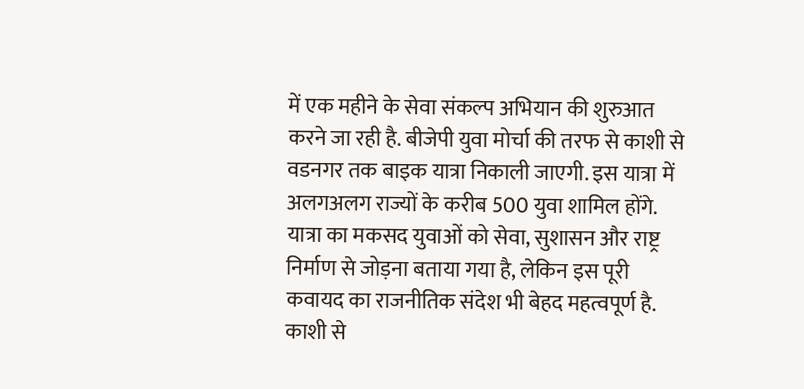में एक महीने के सेवा संकल्प अभियान की शुरुआत करने जा रही है. बीजेपी युवा मोर्चा की तरफ से काशी से वडनगर तक बाइक यात्रा निकाली जाएगी. इस यात्रा में अलगअलग राज्यों के करीब 500 युवा शामिल होंगे. यात्रा का मकसद युवाओं को सेवा, सुशासन और राष्ट्र निर्माण से जोड़ना बताया गया है, लेकिन इस पूरी कवायद का राजनीतिक संदेश भी बेहद महत्वपूर्ण है.
काशी से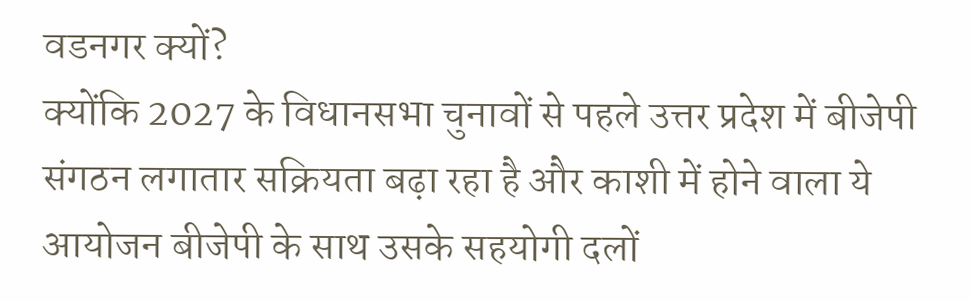वडनगर क्यों?
क्योंकि 2027 के विधानसभा चुनावों से पहले उत्तर प्रदेश में बीजेपी संगठन लगातार सक्रियता बढ़ा रहा है और काशी में होने वाला ये आयोजन बीजेपी के साथ उसके सहयोगी दलों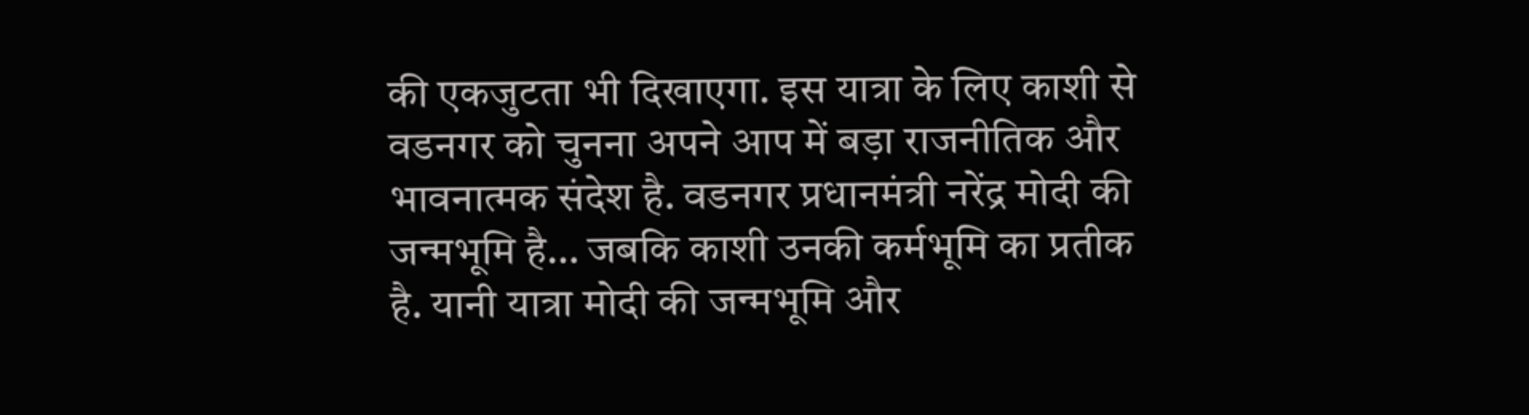की एकजुटता भी दिखाएगा. इस यात्रा के लिए काशी से वडनगर को चुनना अपने आप में बड़ा राजनीतिक और भावनात्मक संदेश है. वडनगर प्रधानमंत्री नरेंद्र मोदी की जन्मभूमि है… जबकि काशी उनकी कर्मभूमि का प्रतीक है. यानी यात्रा मोदी की जन्मभूमि और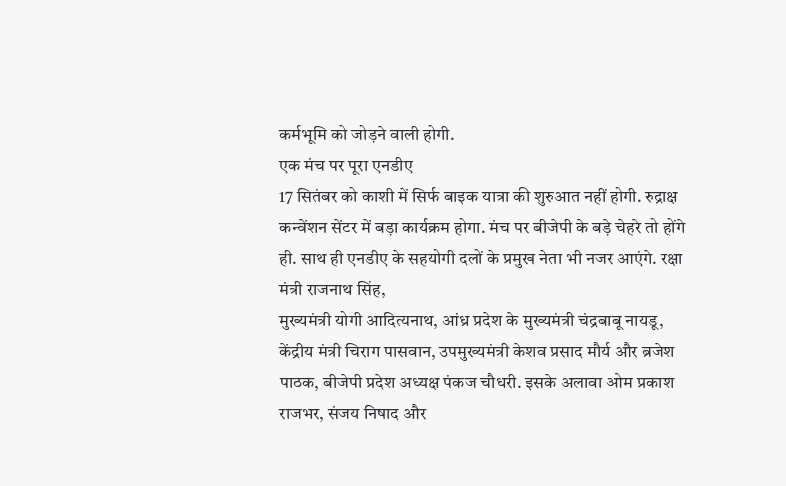कर्मभूमि को जोड़ने वाली होगी.
एक मंच पर पूरा एनडीए
17 सितंबर को काशी में सिर्फ बाइक यात्रा की शुरुआत नहीं होगी. रुद्राक्ष कन्वेंशन सेंटर में बड़ा कार्यक्रम होगा. मंच पर बीजेपी के बड़े चेहरे तो होंगे ही. साथ ही एनडीए के सहयोगी दलों के प्रमुख नेता भी नजर आएंगे. रक्षा मंत्री राजनाथ सिंह,
मुख्यमंत्री योगी आदित्यनाथ, आंध्र प्रदेश के मुख्यमंत्री चंद्रबाबू नायडू, केंद्रीय मंत्री चिराग पासवान, उपमुख्यमंत्री केशव प्रसाद मौर्य और ब्रजेश पाठक, बीजेपी प्रदेश अध्यक्ष पंकज चौधरी. इसके अलावा ओम प्रकाश राजभर, संजय निषाद और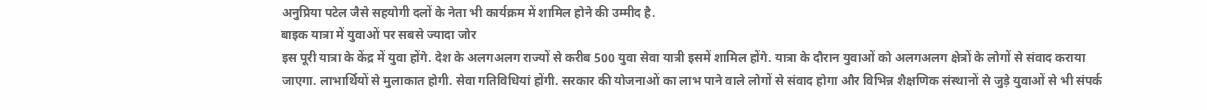अनुप्रिया पटेल जैसे सहयोगी दलों के नेता भी कार्यक्रम में शामिल होने की उम्मीद है.
बाइक यात्रा में युवाओं पर सबसे ज्यादा जोर
इस पूरी यात्रा के केंद्र में युवा होंगे. देश के अलगअलग राज्यों से करीब 500 युवा सेवा यात्री इसमें शामिल होंगे. यात्रा के दौरान युवाओं को अलगअलग क्षेत्रों के लोगों से संवाद कराया जाएगा. लाभार्थियों से मुलाकात होगी. सेवा गतिविधियां होंगी. सरकार की योजनाओं का लाभ पाने वाले लोगों से संवाद होगा और विभिन्न शैक्षणिक संस्थानों से जुड़े युवाओं से भी संपर्क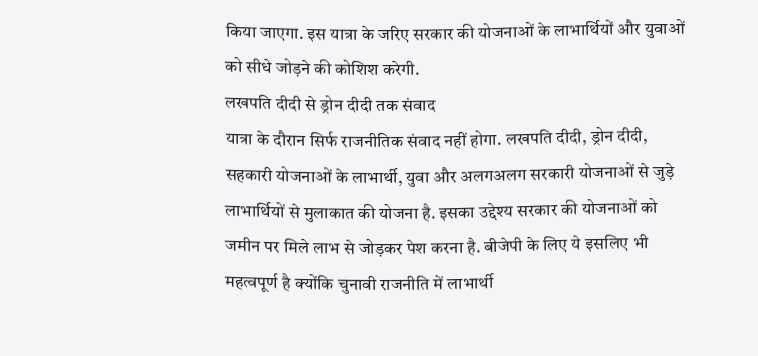किया जाएगा. इस यात्रा के जरिए सरकार की योजनाओं के लाभार्थियों और युवाओं को सीधे जोड़ने की कोशिश करेगी.
लखपति दीदी से ड्रोन दीदी तक संवाद
यात्रा के दौरान सिर्फ राजनीतिक संवाद नहीं होगा. लखपति दीदी, ड्रोन दीदी, सहकारी योजनाओं के लाभार्थी, युवा और अलगअलग सरकारी योजनाओं से जुड़े लाभार्थियों से मुलाकात की योजना है. इसका उद्देश्य सरकार की योजनाओं को जमीन पर मिले लाभ से जोड़कर पेश करना है. बीजेपी के लिए ये इसलिए भी महत्वपूर्ण है क्योंकि चुनावी राजनीति में लाभार्थी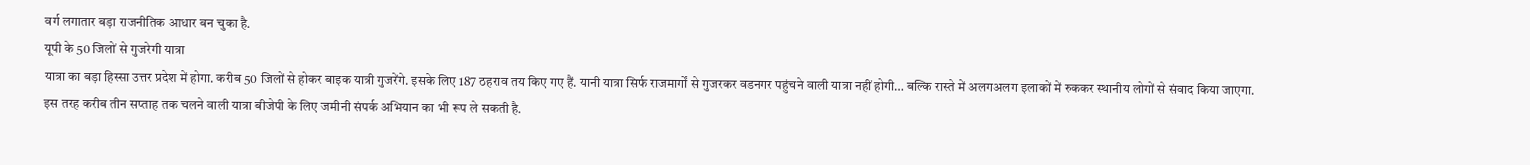वर्ग लगातार बड़ा राजनीतिक आधार बन चुका है.
यूपी के 50 जिलों से गुजरेगी यात्रा
यात्रा का बड़ा हिस्सा उत्तर प्रदेश में होगा. करीब 50 जिलों से होकर बाइक यात्री गुजरेंगे. इसके लिए 187 ठहराव तय किए गए हैं. यानी यात्रा सिर्फ राजमार्गों से गुजरकर वडनगर पहुंचने वाली यात्रा नहीं होगी… बल्कि रास्ते में अलगअलग इलाकों में रुककर स्थानीय लोगों से संवाद किया जाएगा. इस तरह करीब तीन सप्ताह तक चलने वाली यात्रा बीजेपी के लिए जमीनी संपर्क अभियान का भी रूप ले सकती है.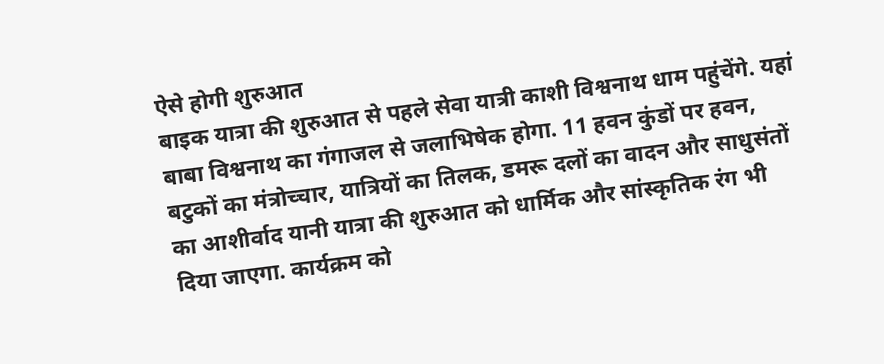ऐसे होगी शुरुआत
बाइक यात्रा की शुरुआत से पहले सेवा यात्री काशी विश्वनाथ धाम पहुंचेंगे. यहां बाबा विश्वनाथ का गंगाजल से जलाभिषेक होगा. 11 हवन कुंडों पर हवन, बटुकों का मंत्रोच्चार, यात्रियों का तिलक, डमरू दलों का वादन और साधुसंतों का आशीर्वाद यानी यात्रा की शुरुआत को धार्मिक और सांस्कृतिक रंग भी दिया जाएगा. कार्यक्रम को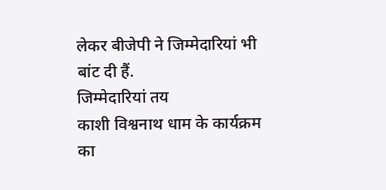लेकर बीजेपी ने जिम्मेदारियां भी बांट दी हैं.
जिम्मेदारियां तय
काशी विश्वनाथ धाम के कार्यक्रम का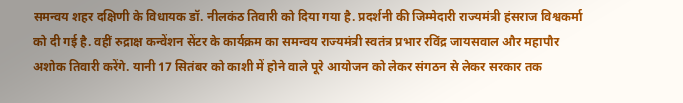समन्वय शहर दक्षिणी के विधायक डॉ. नीलकंठ तिवारी को दिया गया है. प्रदर्शनी की जिम्मेदारी राज्यमंत्री हंसराज विश्वकर्मा को दी गई है. वहीं रुद्राक्ष कन्वेंशन सेंटर के कार्यक्रम का समन्वय राज्यमंत्री स्वतंत्र प्रभार रविंद्र जायसवाल और महापौर अशोक तिवारी करेंगे. यानी 17 सितंबर को काशी में होने वाले पूरे आयोजन को लेकर संगठन से लेकर सरकार तक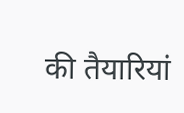की तैयारियां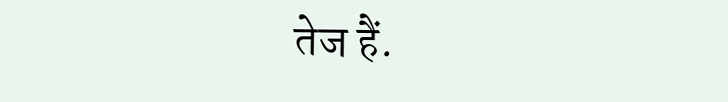तेज हैं.